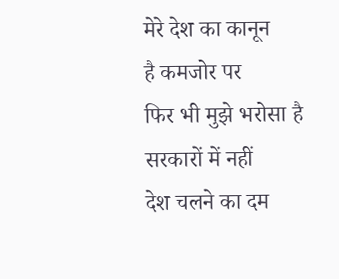मेरे देश का कानून
है कमजोर पर
फिर भी मुझे भरोसा है
सरकारों में नहीं
देश चलने का दम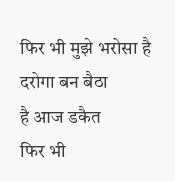फिर भी मुझे भरोसा है
दरोगा बन बैठा
है आज डकैत
फिर भी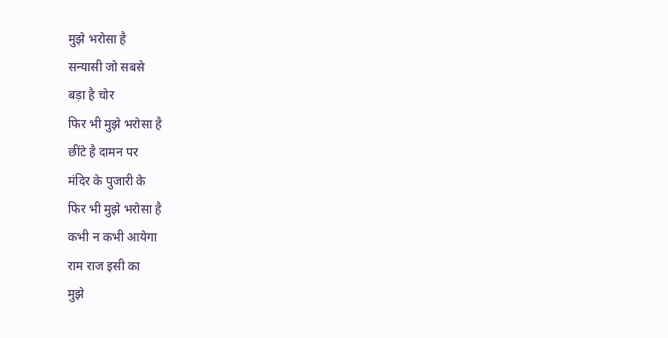मुझे भरोसा है
सन्यासी जो सबसे
बड़ा है चोर
फिर भी मुझे भरोसा है
छींटे है दामन पर
मंदिर के पुजारी के
फिर भी मुझे भरोसा है
कभी न कभी आयेगा
राम राज इसी का
मुझे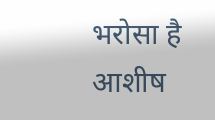भरोसा है
आशीष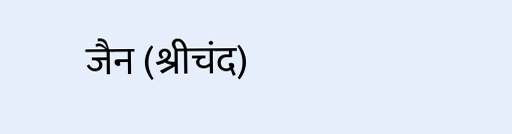जैन (श्रीचंद)